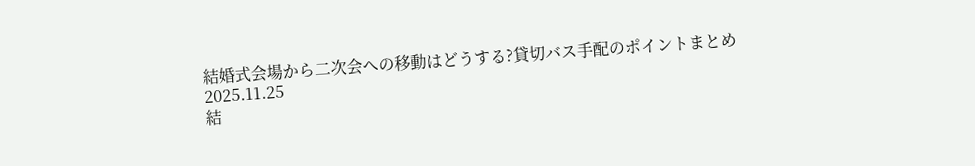結婚式会場から二次会への移動はどうする?貸切バス手配のポイントまとめ
2025.11.25
結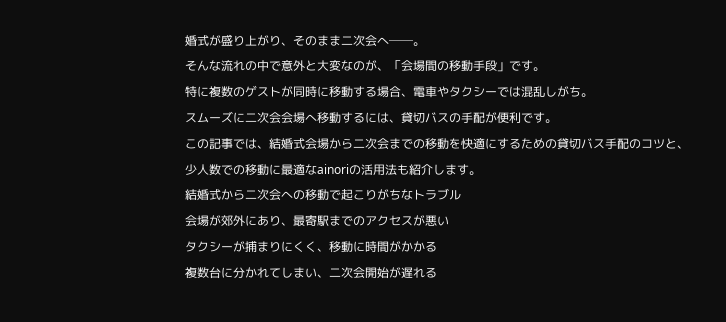婚式が盛り上がり、そのまま二次会へ──。
そんな流れの中で意外と大変なのが、「会場間の移動手段」です。
特に複数のゲストが同時に移動する場合、電車やタクシーでは混乱しがち。
スムーズに二次会会場へ移動するには、貸切バスの手配が便利です。
この記事では、結婚式会場から二次会までの移動を快適にするための貸切バス手配のコツと、
少人数での移動に最適なainoriの活用法も紹介します。
結婚式から二次会への移動で起こりがちなトラブル
会場が郊外にあり、最寄駅までのアクセスが悪い
タクシーが捕まりにくく、移動に時間がかかる
複数台に分かれてしまい、二次会開始が遅れる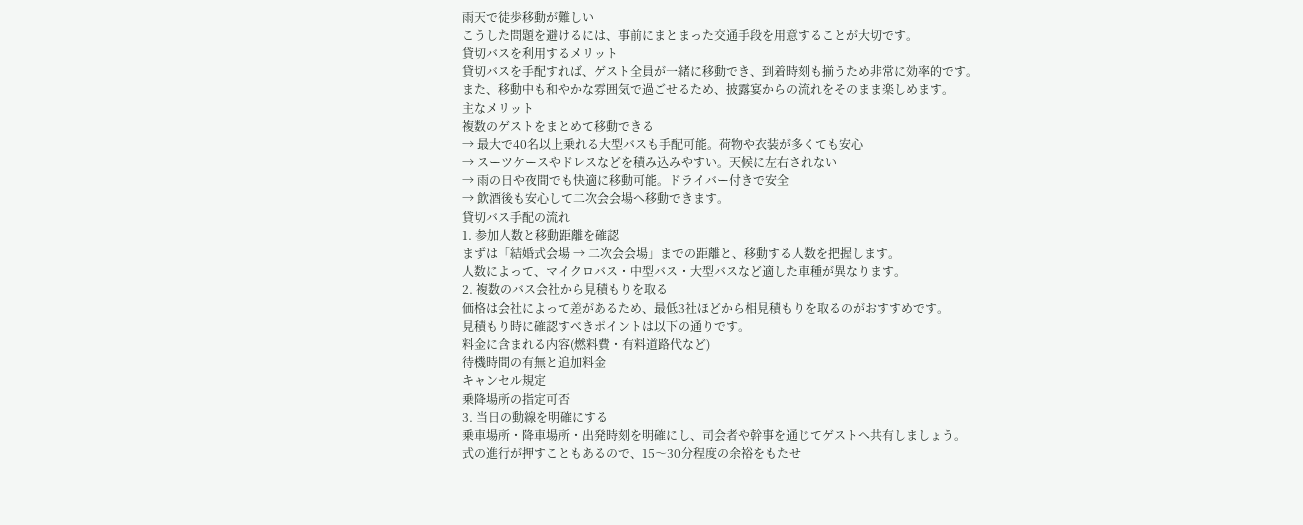雨天で徒歩移動が難しい
こうした問題を避けるには、事前にまとまった交通手段を用意することが大切です。
貸切バスを利用するメリット
貸切バスを手配すれば、ゲスト全員が一緒に移動でき、到着時刻も揃うため非常に効率的です。
また、移動中も和やかな雰囲気で過ごせるため、披露宴からの流れをそのまま楽しめます。
主なメリット
複数のゲストをまとめて移動できる
→ 最大で40名以上乗れる大型バスも手配可能。荷物や衣装が多くても安心
→ スーツケースやドレスなどを積み込みやすい。天候に左右されない
→ 雨の日や夜間でも快適に移動可能。ドライバー付きで安全
→ 飲酒後も安心して二次会会場へ移動できます。
貸切バス手配の流れ
1. 参加人数と移動距離を確認
まずは「結婚式会場 → 二次会会場」までの距離と、移動する人数を把握します。
人数によって、マイクロバス・中型バス・大型バスなど適した車種が異なります。
2. 複数のバス会社から見積もりを取る
価格は会社によって差があるため、最低3社ほどから相見積もりを取るのがおすすめです。
見積もり時に確認すべきポイントは以下の通りです。
料金に含まれる内容(燃料費・有料道路代など)
待機時間の有無と追加料金
キャンセル規定
乗降場所の指定可否
3. 当日の動線を明確にする
乗車場所・降車場所・出発時刻を明確にし、司会者や幹事を通じてゲストへ共有しましょう。
式の進行が押すこともあるので、15〜30分程度の余裕をもたせ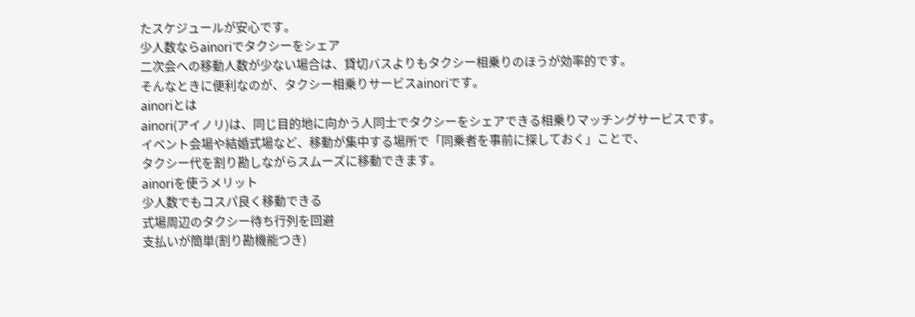たスケジュールが安心です。
少人数ならainoriでタクシーをシェア
二次会への移動人数が少ない場合は、貸切バスよりもタクシー相乗りのほうが効率的です。
そんなときに便利なのが、タクシー相乗りサービスainoriです。
ainoriとは
ainori(アイノリ)は、同じ目的地に向かう人同士でタクシーをシェアできる相乗りマッチングサービスです。
イベント会場や結婚式場など、移動が集中する場所で「同乗者を事前に探しておく」ことで、
タクシー代を割り勘しながらスムーズに移動できます。
ainoriを使うメリット
少人数でもコスパ良く移動できる
式場周辺のタクシー待ち行列を回避
支払いが簡単(割り勘機能つき)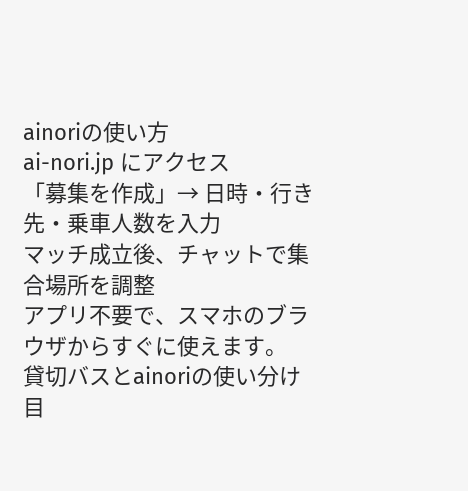ainoriの使い方
ai-nori.jp にアクセス
「募集を作成」→ 日時・行き先・乗車人数を入力
マッチ成立後、チャットで集合場所を調整
アプリ不要で、スマホのブラウザからすぐに使えます。
貸切バスとainoriの使い分け目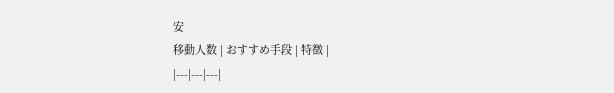安
移動人数 | おすすめ手段 | 特徴 |
|---|---|---|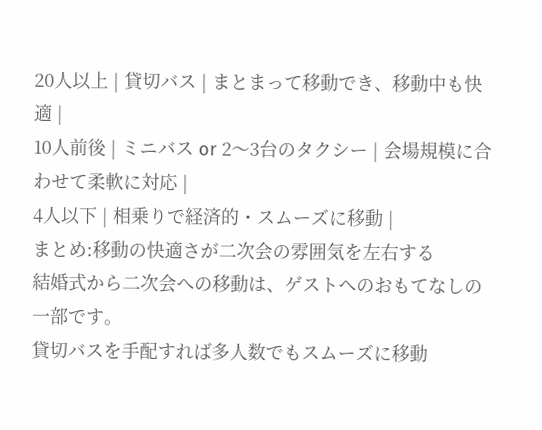20人以上 | 貸切バス | まとまって移動でき、移動中も快適 |
10人前後 | ミニバス or 2〜3台のタクシー | 会場規模に合わせて柔軟に対応 |
4人以下 | 相乗りで経済的・スムーズに移動 |
まとめ:移動の快適さが二次会の雰囲気を左右する
結婚式から二次会への移動は、ゲストへのおもてなしの一部です。
貸切バスを手配すれば多人数でもスムーズに移動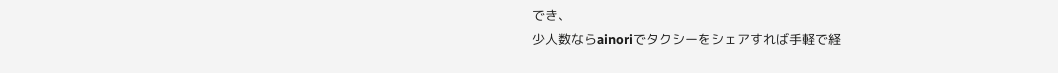でき、
少人数ならainoriでタクシーをシェアすれば手軽で経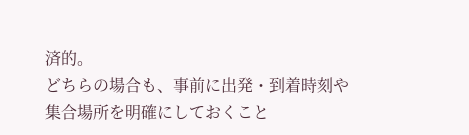済的。
どちらの場合も、事前に出発・到着時刻や集合場所を明確にしておくこと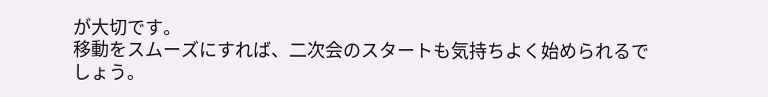が大切です。
移動をスムーズにすれば、二次会のスタートも気持ちよく始められるでしょう。